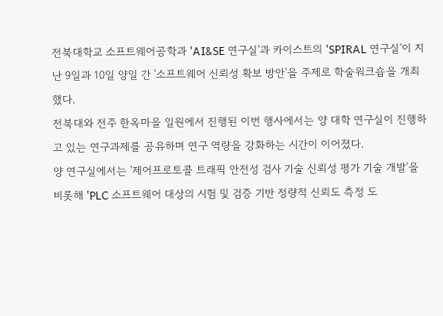전북대학교 소프트웨어공학과 'AI&SE 연구실'과 카이스트의 'SPIRAL 연구실'이 지난 9일과 10일 양일 간 '소프트웨어 신뢰성 확보 방안'을 주제로 학술워크숍을 개최했다.
전북대와 전주 한옥마을 일원에서 진행된 이번 행사에서는 양 대학 연구실이 진행하고 있는 연구과제를 공유하며 연구 역량을 강화하는 시간이 이어졌다.
양 연구실에서는 '제어프로토콜 트래픽 안전성 검사 기술 신뢰성 평가 기술 개발'을 비롯해 'PLC 소프트웨어 대상의 시험 및 검증 기반 정량적 신뢰도 측정 도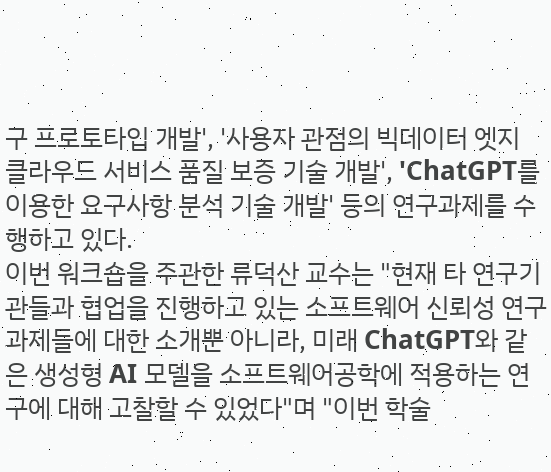구 프로토타입 개발', '사용자 관점의 빅데이터 엣지 클라우드 서비스 품질 보증 기술 개발', 'ChatGPT를 이용한 요구사항 분석 기술 개발' 등의 연구과제를 수행하고 있다.
이번 워크숍을 주관한 류덕산 교수는 "현재 타 연구기관들과 협업을 진행하고 있는 소프트웨어 신뢰성 연구과제들에 대한 소개뿐 아니라, 미래 ChatGPT와 같은 생성형 AI 모델을 소프트웨어공학에 적용하는 연구에 대해 고찰할 수 있었다"며 "이번 학술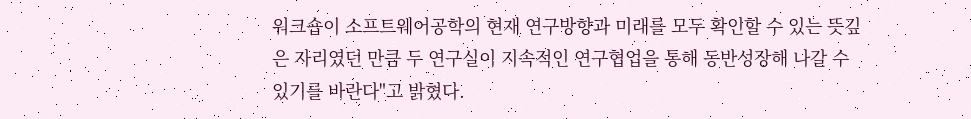워크숍이 소프트웨어공학의 현재 연구방향과 미래를 모두 확인할 수 있는 뜻깊은 자리였던 만큼 두 연구실이 지속적인 연구협업을 통해 동반성장해 나갈 수 있기를 바란다"고 밝혔다.